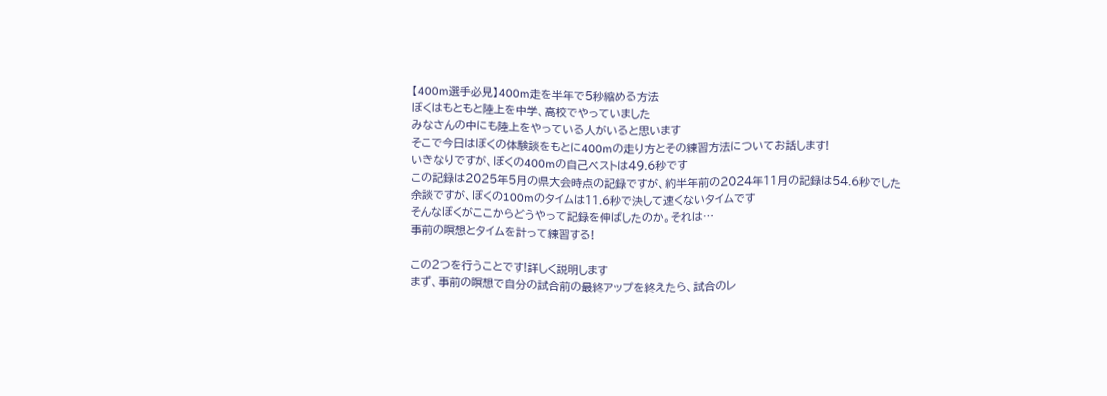【400m選手必見】400m走を半年で5秒縮める方法
ぼくはもともと陸上を中学、高校でやっていました
みなさんの中にも陸上をやっている人がいると思います
そこで今日はぼくの体験談をもとに400mの走り方とその練習方法についてお話します!
いきなりですが、ぼくの400mの自己ベストは49.6秒です
この記録は2025年5月の県大会時点の記録ですが、約半年前の2024年11月の記録は54.6秒でした
余談ですが、ぼくの100mのタイムは11.6秒で決して速くないタイムです
そんなぼくがここからどうやって記録を伸ばしたのか。それは…
事前の瞑想とタイムを計って練習する!

この2つを行うことです!詳しく説明します
まず、事前の瞑想で自分の試合前の最終アップを終えたら、試合のレ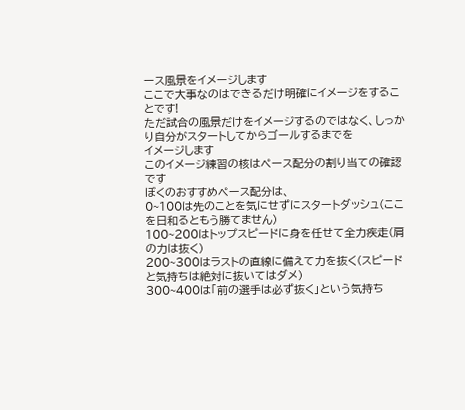ース風景をイメージします
ここで大事なのはできるだけ明確にイメージをすることです!
ただ試合の風景だけをイメージするのではなく、しっかり自分がスタートしてからゴールするまでを
イメージします
このイメージ練習の核はペース配分の割り当ての確認です
ぼくのおすすめペース配分は、
0~100は先のことを気にせずにスタートダッシュ(ここを日和るともう勝てません)
100~200はトップスピードに身を任せて全力疾走(肩の力は抜く)
200~300はラストの直線に備えて力を抜く(スピードと気持ちは絶対に抜いてはダメ)
300~400は「前の選手は必ず抜く」という気持ち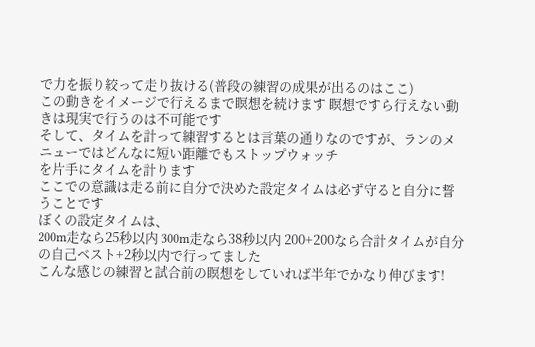で力を振り絞って走り抜ける(普段の練習の成果が出るのはここ)
この動きをイメージで行えるまで瞑想を続けます 瞑想ですら行えない動きは現実で行うのは不可能です
そして、タイムを計って練習するとは言葉の通りなのですが、ランのメニューではどんなに短い距離でもストップウォッチ
を片手にタイムを計ります
ここでの意識は走る前に自分で決めた設定タイムは必ず守ると自分に誓うことです
ぼくの設定タイムは、
200m走なら25秒以内 300m走なら38秒以内 200+200なら合計タイムが自分の自己ベスト+2秒以内で行ってました
こんな感じの練習と試合前の瞑想をしていれば半年でかなり伸びます!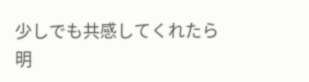少しでも共感してくれたら明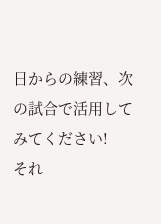日からの練習、次の試合で活用してみてください!
それ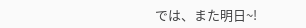では、また明日~!